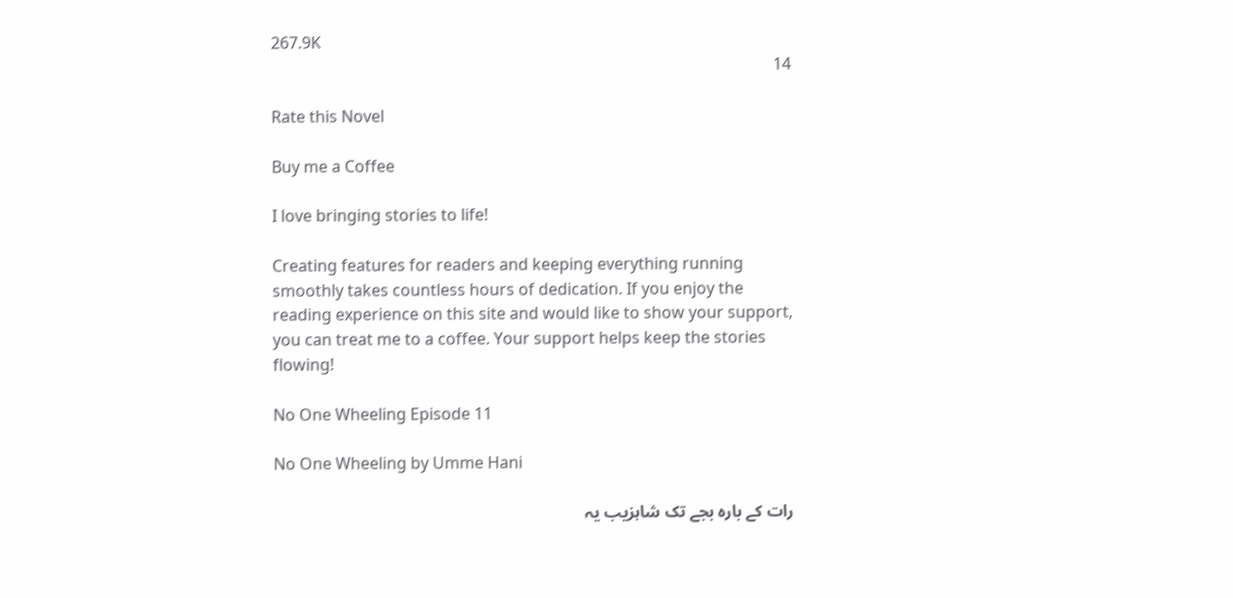267.9K
14

Rate this Novel

Buy me a Coffee

I love bringing stories to life!

Creating features for readers and keeping everything running smoothly takes countless hours of dedication. If you enjoy the reading experience on this site and would like to show your support, you can treat me to a coffee. Your support helps keep the stories flowing!

No One Wheeling Episode 11

No One Wheeling by Umme Hani

رات کے بارہ بجے تک شاہزیب یہ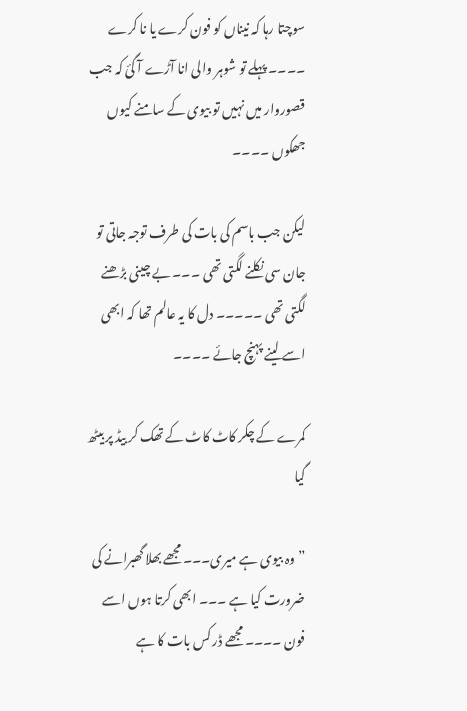سوچتا رہا کہ نیناں کو فون کرے یا نا کرے ۔۔۔۔ پہلے تو شوہر والی انا آڑے آ گئ کہ جب قصوروار میں نہیں تو بیوی کے سامنے کیوں جھکوں ۔۔۔۔

لیکن جب باسم کی بات کی طرف توجہ جاتی تو جان سی نکلنے لگتی تھی ۔۔۔ بے چینی بڑھنے لگتی تھی ۔۔۔۔۔ دل کا یہ عالم تھا کہ ابھی اسے لینے پہنچ جائے ۔۔۔۔

کمرے کے چکر کاٹ کاٹ کے تھک کر بیڈ پر بیٹھ گیا

” وہ بیوی ہے میری۔۔۔ مجھے بھلا گھبرانے کی ضرورت کیا ہے ۔۔۔ ابھی کرتا ہوں اسے فون ۔۔۔۔ مجھے ڈر کس بات کا ہے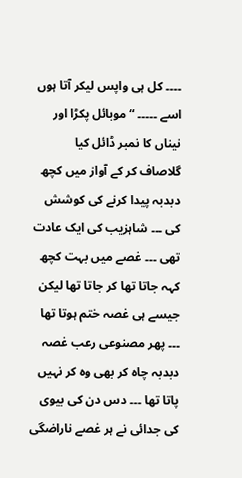۔۔۔۔ کل ہی واپس لیکر آتا ہوں اسے ۔۔۔۔۔ “موبائل پکڑا اور نیناں کا نمبر ڈائل کیا گلاصاف کر کے آواز میں کچھ دبدبہ پیدا کرنے کی کوشش کی ۔۔۔ شاہزیب کی ایک عادت تھی ۔۔۔ غصے میں بہت کچھ کہہ جاتا تھا کر جاتا تھا لیکن جیسے ہی غصہ ختم ہوتا تھا ۔۔۔ پھر مصنوعی رعب غصہ دبدبہ چاہ کر بھی وہ کر نہیں پاتا تھا ۔۔۔ دس دن کی بیوی کی جدائی نے ہر غصے ناراضگی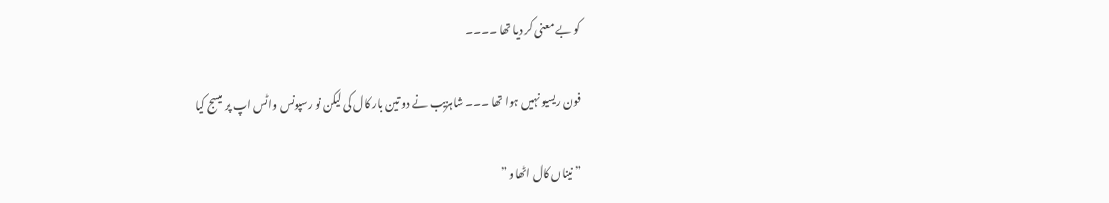کو بے معنی کر دیا تھا ۔۔۔۔

فون ریسیو نہیں ہوا تھا ۔۔۔ شاہزیب نے دو تین بار کال کی لیکن نو رسپونس واٹس اپ پر میسج کیا

” نیناں کال اٹھاو ”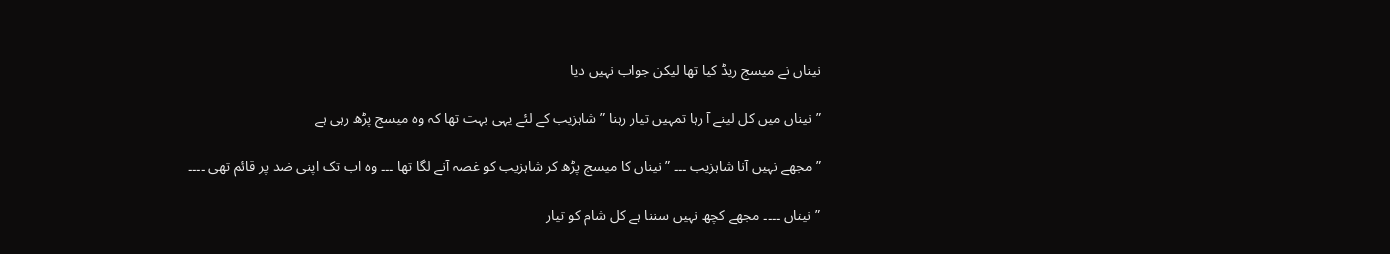نیناں نے میسج ریڈ کیا تھا لیکن جواب نہیں دیا

” نیناں میں کل لینے آ رہا تمہیں تیار رہنا ” شاہزیب کے لئے یہی بہت تھا کہ وہ میسج پڑھ رہی ہے

” مجھے نہیں آنا شاہزیب ۔۔۔ ” نیناں کا میسج پڑھ کر شاہزیب کو غصہ آنے لگا تھا ۔۔۔ وہ اب تک اپنی ضد پر قائم تھی ۔۔۔۔

” نیناں ۔۔۔۔ مجھے کچھ نہیں سننا ہے کل شام کو تیار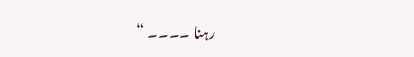رہنا ۔۔۔۔ “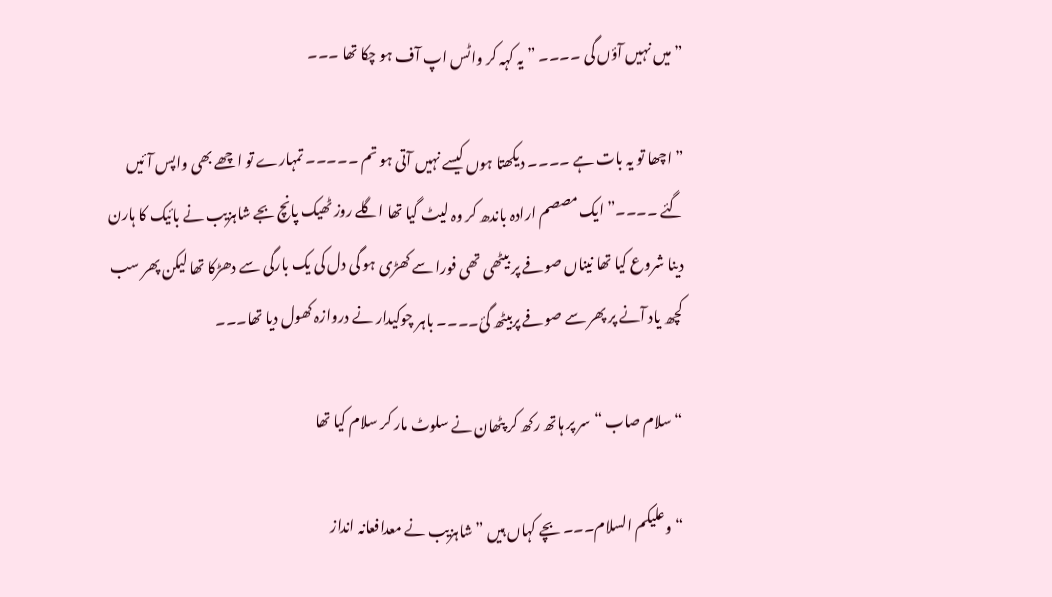” میں نہیں آؤں گی ۔۔۔۔ ” یہ کہہ کر واٹس اپ آف ہو چکا تھا ۔۔۔

” اچھا تو یہ بات ہے ۔۔۔۔ دیکھتا ہوں کیسے نہیں آتی ہو تم ۔۔۔۔۔ تمہارے تو اچھے بھی واپس آئیں گئے ۔۔۔۔” ایک مصصم ارادہ باندھ کر وہ لیٹ گیا تھا اگلے روز ٹھیک پانچ بجے شاہزیب نے بائیک کا ہارن دینا شروع کیا تھا نیناں صوفے پر بیٹھی تھی فورا سے کھڑی ہو گی دل کی یک بارگی سے دھڑکا تھا لیکن پھر سب کچھ یاد آنے پر پھر سے صوفے پربیٹھ گئ۔۔۔۔ باہر چوکیدار نے دروازہ کھول دیا تھا۔۔۔

“سلام صاب “سر پر ہاتھ رکھ کر پٹھان نے سلوٹ مار کر سلام کیا تھا

“وعلیکم السلام۔۔۔ بچے کہاں ہیں ” شاہزیب نے معدافعانہ انداز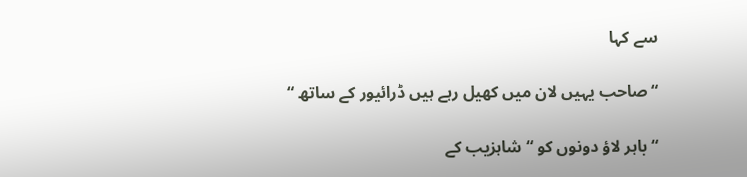سے کہا

“صاحب یہیں لان میں کھیل رہے ہیں ڈرائیور کے ساتھ “

“باہر لاؤ دونوں کو “شاہزیب کے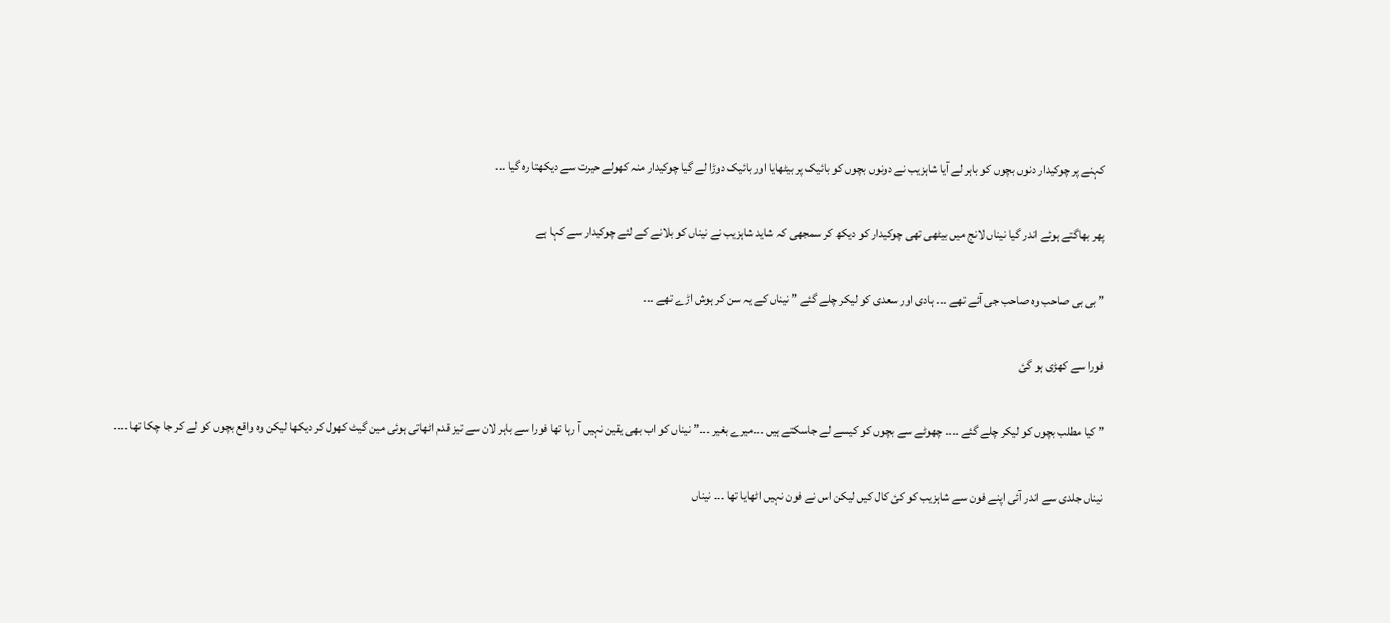کہنے پر چوکیدار دنوں بچوں کو باہر لے آیا شاہزیب نے دونوں بچوں کو بائیک پر بیٹھایا اور بائیک دوڑا لے گیا چوکیدار منہ کھولے حیرت سے دیکھتا رہ گیا ۔۔۔

پھر بھاگتے ہوئے اندر گیا نیناں لانج میں بیٹھی تھی چوکیدار کو دیکھ کر سمجھی کہ شاید شاہزیب نے نیناں کو بلانے کے لئے چوکیدار سے کہا ہے

” بی بی صاحب وہ صاحب جی آئے تھے ۔۔۔ ہادی اور سعدی کو لیکر چلے گئے ” نیناں کے یہ سن کر ہوش اڑے تھے ۔۔۔

فورا سے کھڑی ہو گئ

” کیا مطلب بچوں کو لیکر چلے گئے ۔۔۔۔ چھوٹے سے بچوں کو کیسے لے جاسکتے ہیں ۔۔۔میرے بغیر ۔۔۔” نیناں کو اب بھی یقین نہیں آ رہا تھا فورا سے باہر لان سے تیز قدم اٹھاتی ہوئی مین گیٹ کھول کر دیکھا لیکن وہ واقع بچوں کو لے کر جا چکا تھا ۔۔۔۔

نیناں جلدی سے اندر آئی اپنے فون سے شاہزیب کو کئ کال کیں لیکن اس نے فون نہیں اٹھایا تھا ۔۔۔ نیناں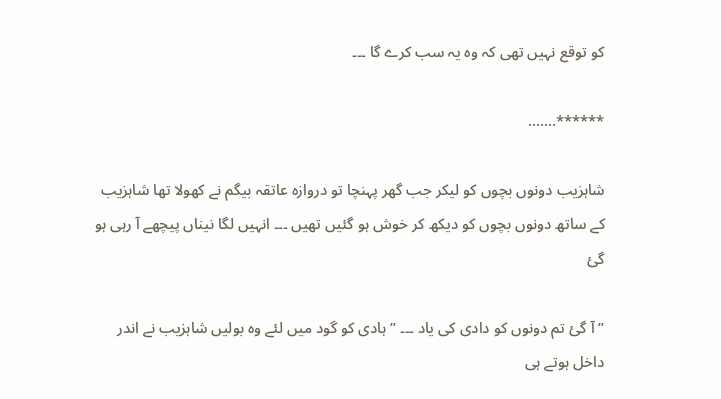کو توقع نہیں تھی کہ وہ یہ سب کرے گا ۔۔۔

******…….

شاہزیب دونوں بچوں کو لیکر جب گھر پہنچا تو دروازہ عاتقہ بیگم نے کھولا تھا شاہزیب کے ساتھ دونوں بچوں کو دیکھ کر خوش ہو گئیں تھیں ۔۔۔ انہیں لگا نیناں پیچھے آ رہی ہو گئ

” آ گئ تم دونوں کو دادی کی یاد ۔۔۔ ” ہادی کو گود میں لئے وہ بولیں شاہزیب نے اندر داخل ہوتے ہی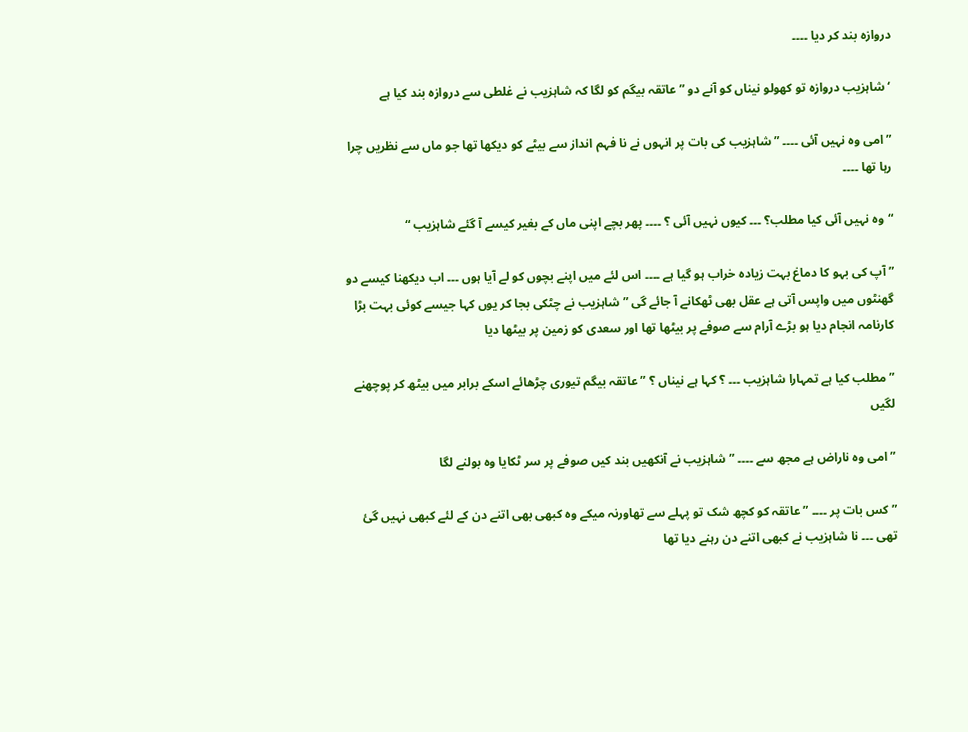دروازہ بند کر دیا ۔۔۔۔

‘ شاہزیب دروازہ تو کھولو نیناں کو آنے دو ” عاتقہ بیگم کو لگا کہ شاہزیب نے غلطی سے دروازہ بند کیا ہے

” امی وہ نہیں آئی ۔۔۔۔ ” شاہزیب کی بات پر انہوں نے نا فہم انداز سے بیٹے کو دیکھا تھا جو ماں سے نظریں چرا رہا تھا ۔۔۔۔

“وہ نہیں آئی کیا مطلب؟ ۔۔۔ کیوں نہیں آئی ؟ ۔۔۔۔ پھر بچے اپنی ماں کے بغیر کیسے آ گئے شاہزیب “

” آپ کی بہو کا دماغ بہت زیادہ خراب ہو گیا ہے ۔۔۔۔ اس لئے میں اپنے بچوں کو لے آیا ہوں ۔۔۔ اب دیکھنا کیسے دو گھنٹوں میں واپس آتی ہے عقل بھی ٹھکانے آ جائے گی ” شاہزیب نے چٹکی بجا کر یوں کہا جیسے کوئی بہت بڑا کارنامہ انجام دیا ہو بڑے آرام سے صوفے پر بیٹھا تھا اور سعدی کو زمین پر بیٹھا دیا

” مطلب کیا ہے تمہارا شاہزیب ۔۔۔ ؟ کہا ہے نیناں ؟ ” عاتقہ بیگم تیوری چڑھائے اسکے برابر میں بیٹھ کر پوچھنے لگیں

” امی وہ ناراض ہے مجھ سے ۔۔۔۔ ” شاہزیب نے آنکھیں بند کیں صوفے پر سر ٹکایا وہ بولنے لگا

” کس بات پر ۔۔۔۔ ” عاتقہ کو کچھ شک تو پہلے سے تھاورنہ میکے وہ کبھی بھی اتنے دن کے لئے کبھی نہیں گئ تھی ۔۔۔ نا شاہزیب نے کبھی اتنے دن رہنے دیا تھا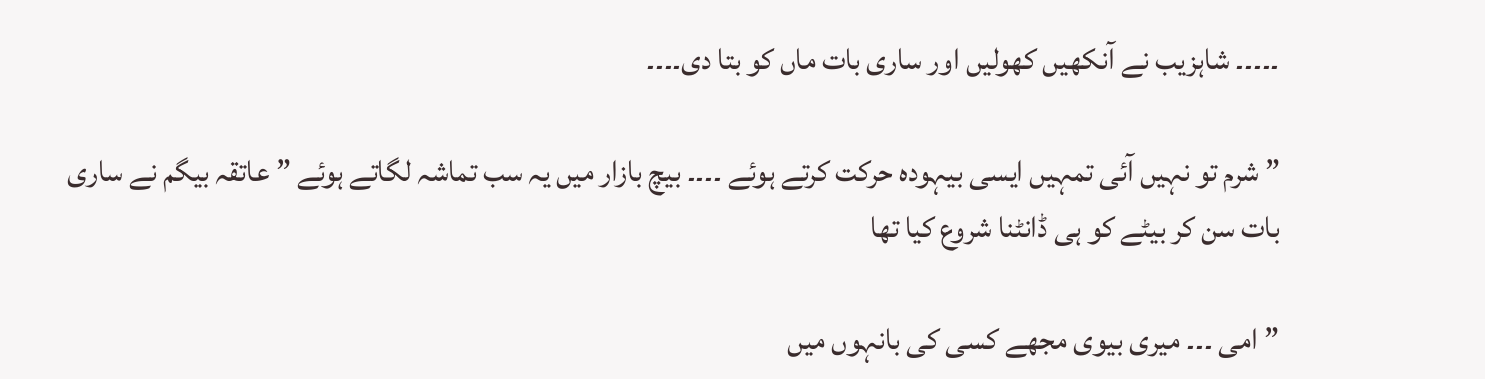۔۔۔۔۔ شاہزیب نے آنکھیں کھولیں اور ساری بات ماں کو بتا دی۔۔۔۔

” شرم تو نہیں آئی تمہیں ایسی بیہودہ حرکت کرتے ہوئے ۔۔۔۔ بیچ بازار میں یہ سب تماشہ لگاتے ہوئے ” عاتقہ بیگم نے ساری بات سن کر بیٹے کو ہی ڈانٹنا شروع کیا تھا

” امی ۔۔۔ میری بیوی مجھے کسی کی بانہوں میں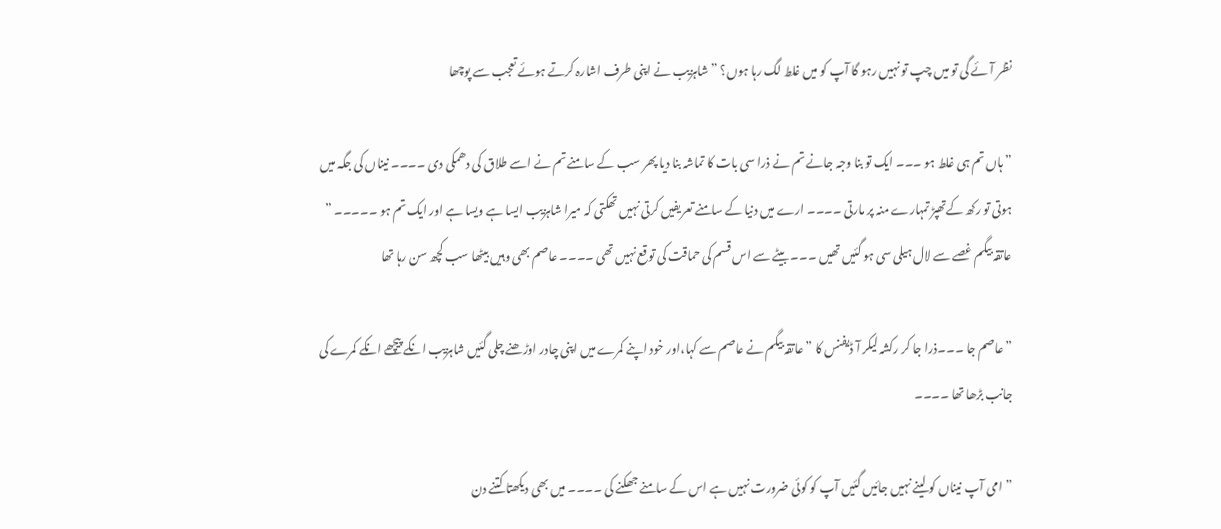نظر آئے گی تو میں چپ تو نہیں رہو گا آپ کو میں غلط لگ رہا ہوں؟ ” شاہزیب نے اپنی طرف اشارہ کرتے ہوئے تعجب سے پوچھا

” ہاں تم ہی غلط ہو ۔۔۔ ایک تو بنا وجہ جانے تم نے ذرا سی بات کا تماشہ بنا دیا پھر سب کے سامنے تم نے اسے طلاق کی دھمکی دی ۔۔۔۔ نیناں کی جگہ میں ہوتی تو رکھ کےتھپڑ تمہارے منہ پر مارتی ۔۔۔۔ ارے میں دنیا کے سامنے تعریفیں کرتی نہیں تھکتی کہ میرا شاہزیب ایسا ہے ویسا ہے اور ایک تم ہو ۔۔۔۔۔ ” عاتقہ بیگم غصے سے لال ہیلی سی ہو گئیں تھیں ۔۔۔ بیٹے سے اس قسم کی حماقت کی توقع نہیں تھی ۔۔۔۔ عاصم بھی وہیں بیٹھا سب کچھ سن رہا تھا

” عاصم جا ۔۔۔ذرا جا کر رکشہ لیکر آ ڈیفنس کا ” عاتقہ بیگم نے عاصم سے کہا،اور خود اپنے کمرے میں اپنی چادر اوڑھنے چلی گئیں شاہزیب انکے پیچھے انکے کمرے کی جانب بڑھا تھا ۔۔۔۔

” امی آپ نیناں کو لینے نہیں جائیں گئیں آپ کو کوئی ضرورت نہیں ہے اس کے سامنے جھکنے کی ۔۔۔۔ میں بھی دیکھتا کتنے دن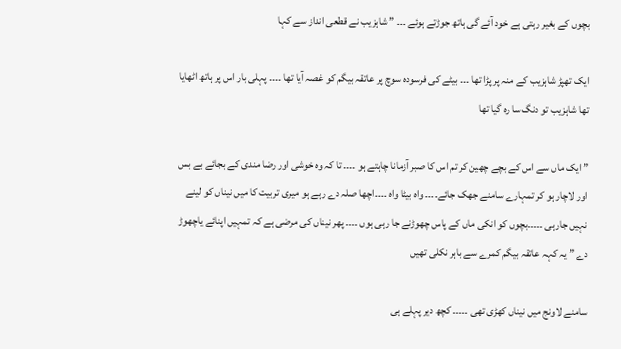بچوں کے بغیر رہتی ہے خود آئے گی ہاتھ جوڑتے ہوئے ۔۔۔ ” شاہزیب نے قطعی انداز سے کہا

ایک تھپڑ شاہزیب کے منہ پر پڑا تھا ۔۔۔ بیٹے کی فرسودہ سوچ پر عاتقہ بیگم کو غصہ آیا تھا ۔۔۔۔ پہلی بار اس پر ہاتھ اٹھایا تھا شاہزیب تو دنگ سا رہ گیا تھا

” ایک ماں سے اس کے بچے چھین کر تم اس کا صبر آزمانا چاہتے ہو ۔۔۔۔ تا کہ وہ خوشی اور رضا مندی کے بجائے بے بس اور لاچار ہو کر تمہارے سامنے جھک جائے۔۔۔۔ واہ بیٹا واہ ۔۔۔۔اچھا صلہ دے رہے ہو میری تربیت کا میں نیناں کو لینے نہیں جارہی ۔۔۔۔۔بچوں کو انکی ماں کے پاس چھوڑنے جا رہی ہوں ۔۔۔۔ پھر نیناں کی مرضی ہے کہ تمہیں اپنائے یاچھوڑ دے ” یہ کہہ عاتقہ بیگم کمرے سے باہر نکلی تھیں

سامنے لاونج میں نیناں کھڑی تھی ۔۔۔۔۔ کچھ دیر پہلے ہی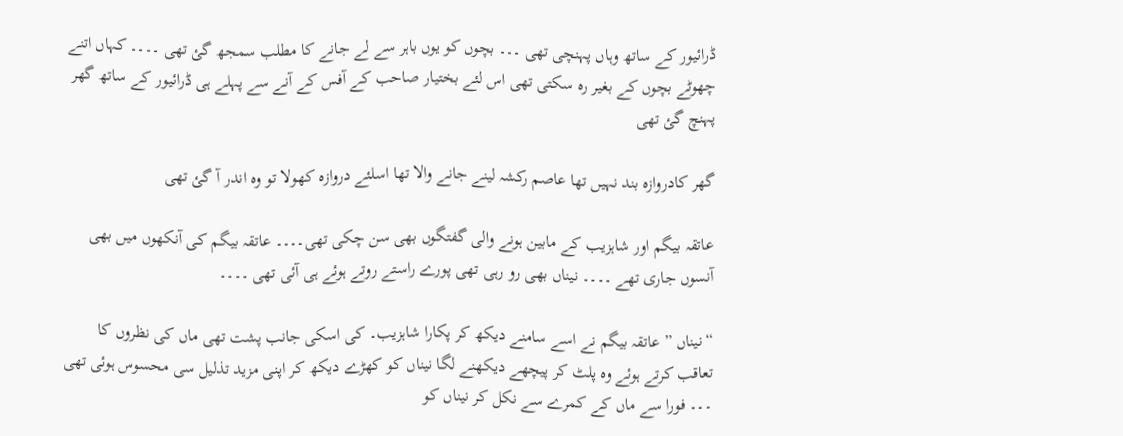ڈرائیور کے ساتھ وہاں پہنچی تھی ۔۔۔ بچوں کو یوں باہر سے لے جانے کا مطلب سمجھ گئ تھی ۔۔۔۔ کہاں اتنے چھوٹے بچوں کے بغیر رہ سکتی تھی اس لئے بختیار صاحب کے آفس کے آنے سے پہلے ہی ڈرائیور کے ساتھ گھر پہنچ گئ تھی

گھر کادروازہ بند نہیں تھا عاصم رکشہ لینے جانے والا تھا اسلئے دروازہ کھولا تو وہ اندر آ گئ تھی

عاتقہ بیگم اور شاہزیب کے مابین ہونے والی گفتگوں بھی سن چکی تھی۔۔۔۔ عاتقہ بیگم کی آنکھوں میں بھی آنسوں جاری تھے ۔۔۔۔ نیناں بھی رو رہی تھی پورے راستے روتے ہوئے ہی آئی تھی ۔۔۔۔

“نیناں ” عاتقہ بیگم نے اسے سامنے دیکھ کر پکارا شاہزیب۔ کی اسکی جانب پشت تھی ماں کی نظروں کا تعاقب کرتے ہوئے وہ پلٹ کر پیچھے دیکھنے لگا نیناں کو کھڑے دیکھ کر اپنی مزید تذلیل سی محسوس ہوئی تھی ۔۔۔ فورا سے ماں کے کمرے سے نکل کر نیناں کو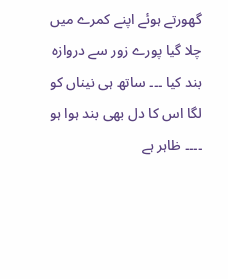گھورتے ہوئے اپنے کمرے میں چلا گیا پورے زور سے دروازہ بند کیا ۔۔۔ ساتھ ہی نیناں کو لگا اس کا دل بھی بند ہوا ہو ۔۔۔۔ ظاہر ہے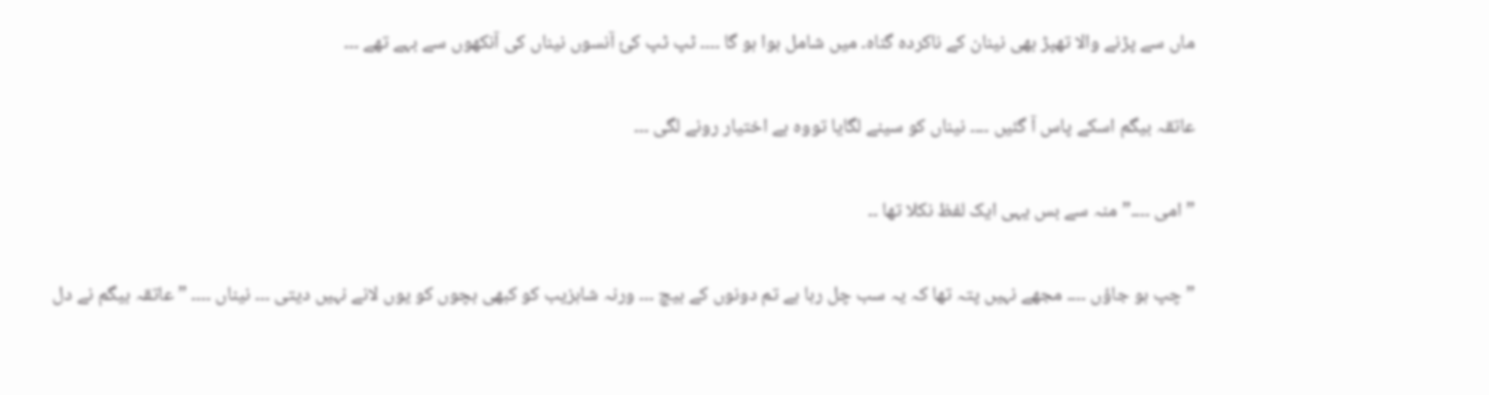ماں سے پڑنے والا تھپڑ بھی نینان کے ناکردہ گناہ۔ میں شامل ہوا ہو گا ۔۔۔۔ ٹپ ٹپ کئ آنسوں نیناں کی آنکھوں سے بہے تھے ۔۔۔

عاتقہ بیگم اسکے پاس آ گئیں ۔۔۔۔ نیناں کو سینے لگایا تووہ بے اختیار رونے لگی ۔۔۔

” امی ۔۔۔۔” منہ سے بس یہی ایک لفظ نکلا تھا ۔۔

” چپ ہو جاؤں ۔۔۔۔ مجھے نہیں پتہ تھا کہ یہ سب چل رہا ہے تم دونوں کے بیچ ۔۔۔ ورنہ شاہزیب کو کبھی بچوں کو یوں لانے نہیں دیتی ۔۔۔ نیناں ۔۔۔۔ ” عاتقہ بیگم نے دل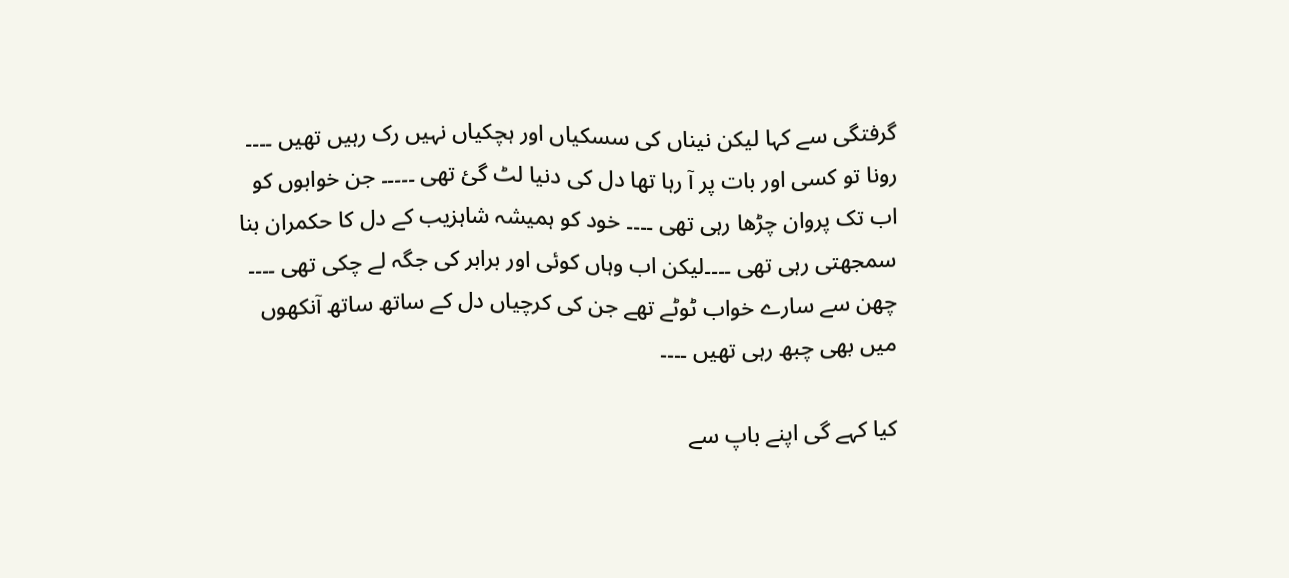گرفتگی سے کہا لیکن نیناں کی سسکیاں اور ہچکیاں نہیں رک رہیں تھیں ۔۔۔۔ رونا تو کسی اور بات پر آ رہا تھا دل کی دنیا لٹ گئ تھی ۔۔۔۔۔ جن خوابوں کو اب تک پروان چڑھا رہی تھی ۔۔۔۔ خود کو ہمیشہ شاہزیب کے دل کا حکمران بنا سمجھتی رہی تھی ۔۔۔۔لیکن اب وہاں کوئی اور برابر کی جگہ لے چکی تھی ۔۔۔۔ چھن سے سارے خواب ٹوٹے تھے جن کی کرچیاں دل کے ساتھ ساتھ آنکھوں میں بھی چبھ رہی تھیں ۔۔۔۔

کیا کہے گی اپنے باپ سے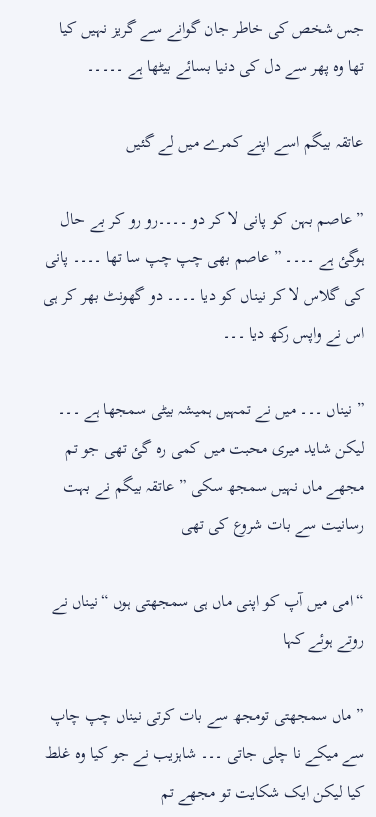جس شخص کی خاطر جان گوانے سے گریز نہیں کیا تھا وہ پھر سے دل کی دنیا بسائے بیٹھا ہے ۔۔۔۔۔

عاتقہ بیگم اسے اپنے کمرے میں لے گئیں

” عاصم بہن کو پانی لا کر دو ۔۔۔۔رو رو کر بے حال ہوگئ ہے ۔۔۔۔ ” عاصم بھی چپ چپ سا تھا ۔۔۔۔ پانی کی گلاس لا کر نیناں کو دیا ۔۔۔۔ دو گھونٹ بھر کر ہی اس نے واپس رکھ دیا ۔۔۔

” نیناں ۔۔۔ میں نے تمہیں ہمیشہ بیٹی سمجھا ہے ۔۔۔ لیکن شاید میری محبت میں کمی رہ گئ تھی جو تم مجھے ماں نہیں سمجھ سکی ” عاتقہ بیگم نے بہت رسانیت سے بات شروع کی تھی

“امی میں آپ کو اپنی ماں ہی سمجھتی ہوں “نیناں نے روتے ہوئے کہا

” ماں سمجھتی تومجھ سے بات کرتی نیناں چپ چاپ سے میکے نا چلی جاتی ۔۔۔ شاہزیب نے جو کیا وہ غلط کیا لیکن ایک شکایت تو مجھے تم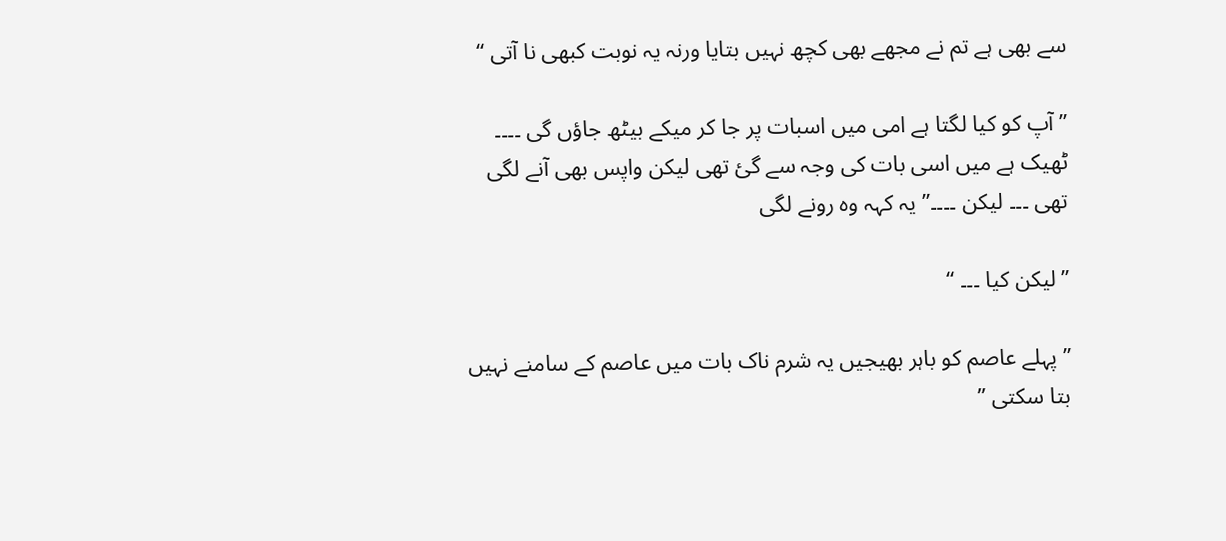سے بھی ہے تم نے مجھے بھی کچھ نہیں بتایا ورنہ یہ نوبت کبھی نا آتی “

” آپ کو کیا لگتا ہے امی میں اسبات پر جا کر میکے بیٹھ جاؤں گی ۔۔۔۔ ٹھیک ہے میں اسی بات کی وجہ سے گئ تھی لیکن واپس بھی آنے لگی تھی ۔۔۔ لیکن ۔۔۔۔” یہ کہہ وہ رونے لگی

” لیکن کیا ۔۔۔ “

” پہلے عاصم کو باہر بھیجیں یہ شرم ناک بات میں عاصم کے سامنے نہیں بتا سکتی ”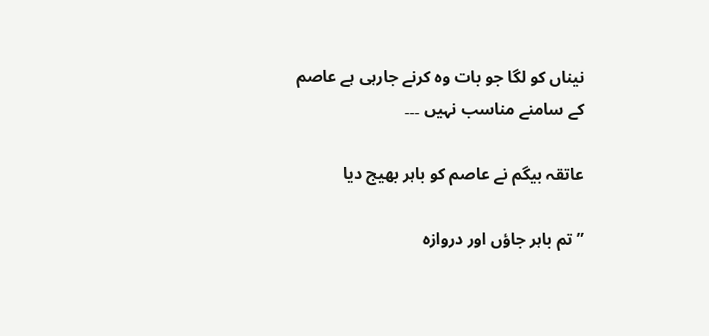نیناں کو لگا جو بات وہ کرنے جارہی ہے عاصم کے سامنے مناسب نہیں ۔۔۔

عاتقہ بیگم نے عاصم کو باہر بھیج دیا

” تم باہر جاؤں اور دروازہ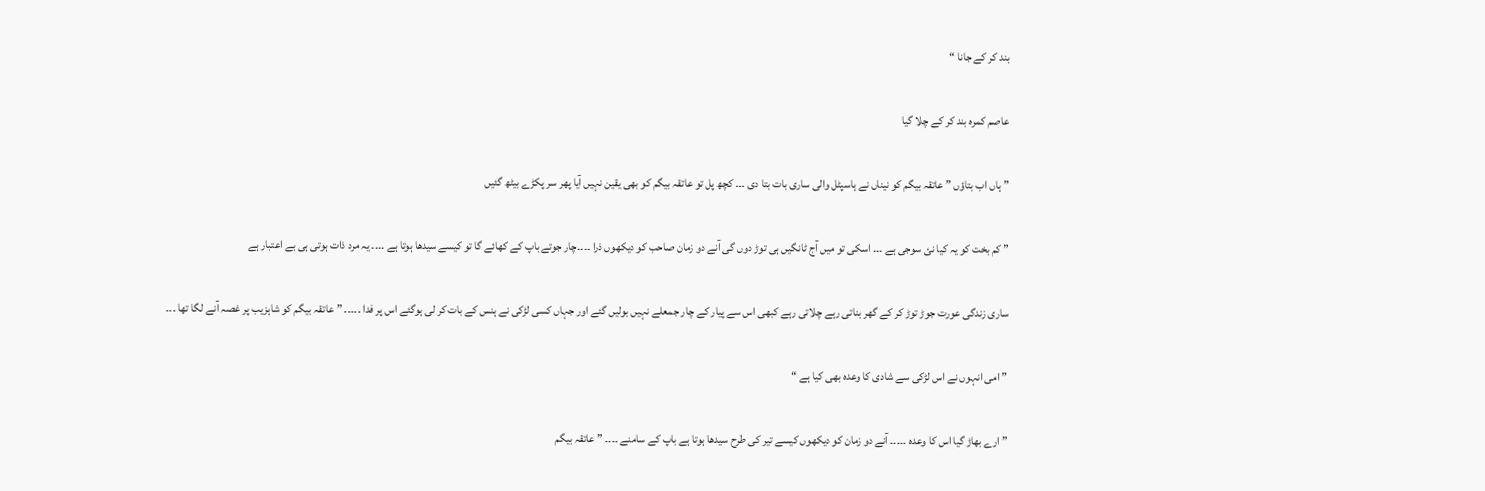بند کر کے جانا “

عاصم کمرہ بند کر کے چلا گیا

” ہاں اب بتاؤں ” عاتقہ بیگم کو نیناں نے ہاسپٹل والی ساری بات بتا دی ۔۔۔ کچھ پل تو عاتقہ بیگم کو بھی یقین نہیں آیا پھر سر پکڑے بیٹھ گئیں

” کم بخت کو یہ کیا نئ سوجی ہے ۔۔۔ اسکی تو میں آج ٹانگیں ہی توڑ دوں گی آنے دو زمان صاحب کو دیکھوں ذرا ۔۔۔۔چار جوتے باپ کے کھائے گا تو کیسے سیدھا ہوتا ہے ۔۔۔۔ یہ مرد ذات ہوتی ہی بے اعتبار ہے

ساری زندگی عورت جوڑ توڑ کر کے گھر بناتی رہے چلاتی رہے کبھی اس سے پیار کے چار جمعلے نہیں بولیں گئے اور جہاں کسی لڑکی نے ہنس کے بات کر لی ہوگئے اس پر فدا ۔۔۔۔۔ ” عاتقہ بیگم کو شاہزیب پر غصہ آنے لگا تھا ۔۔۔

” امی انہوں نے اس لڑکی سے شادی کا وعدہ بھی کیا ہے “

” ارے بھاڑ گیا اس کا وعدہ ۔۔۔۔۔ آنے دو زمان کو دیکھوں کیسے تیر کی طرح سیدھا ہوتا ہے باپ کے سامنے ۔۔۔۔ ” عاتقہ بیگم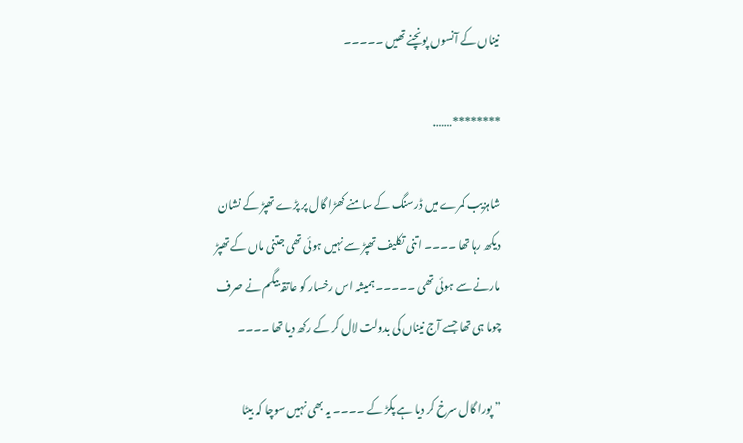نیناں کے آنسوں پونچنے تھیں ۔۔۔۔۔

********…….

شاہزیب کمرے میں ڈرسنگ کے سامنے کھڑا گال پر پڑے تھپڑ کے نشان دیکھ رہا تھا ۔۔۔۔ اتنی تکلیف تھپڑ سے نہیں ہوئی تھی جتنی ماں کے تھپڑ مارنے سے ہوئی تھی ۔۔۔۔۔ ہمیشہ اس رخسار کو عاتقہ بیگم نے صرف چوما ہی تھا جسے آج نیناں کی بدولت لال کر کے رکھ دیا تھا ۔۔۔۔

” پورا گال سرخ کر دیا ہے پکڑ کے ۔۔۔۔ یہ بھی نہیں سوچا کہ بیٹا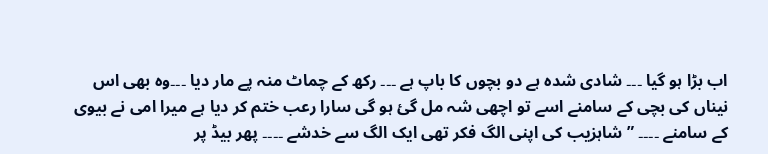اب بڑا ہو گیا ۔۔۔ شادی شدہ ہے دو بچوں کا باپ ہے ۔۔۔ رکھ کے چماٹ منہ پے مار دیا ۔۔۔وہ بھی اس نیناں کی بچی کے سامنے اسے تو اچھی شہ مل گئ ہو گی سارا رعب ختم کر دیا ہے میرا امی نے بیوی کے سامنے ۔۔۔۔ ” شاہزیب کی اپنی الگ فکر تھی ایک الگ سے خدشے ۔۔۔۔ پھر بیڈ پر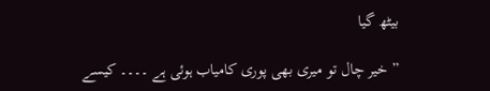بیٹھ گیا

” خیر چال تو میری بھی پوری کامیاب ہوئی ہے ۔۔۔۔ کیسے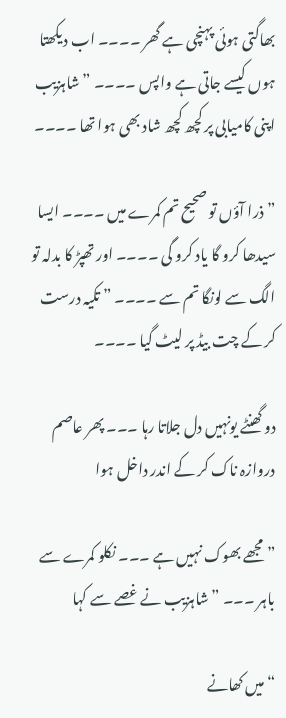بھاگتی ہوئی پہنچی ہے گھر ۔۔۔۔ اب دیکھتا ہوں کیسے جاتی ہے واپس ۔۔۔۔ ” شاہزیب اپنی کامیابی پر کچھ کچھ شاد بھی ہوا تھا ۔۔۔۔

” ذرا آؤں تو صحیح تم کمرے میں ۔۔۔۔ ایسا سیدھا کرو گا یاد کرو گی ۔۔۔۔ اور تھپڑ کا بدلہ تو الگ سے لونگا تم سے ۔۔۔۔ ” تکیہ درست کر کے چت بیڈ پر لیٹ گیا ۔۔۔۔

دو گھنٹے یونہیں دل جلاتا رہا ۔۔۔ پھر عاصم دروازہ ناک کر کے اندر داخل ہوا

” مجھے بھوک نہیں ہے ۔۔۔ نکلو کمرے سے باہر ۔۔۔ ” شاہزیب نے غصے سے کہا

“میں کھانے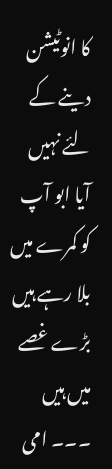کا انوٹیشن دینے کے لئے نہیں آیا ابو آپ کو کمرے میں بلا رہے ہیں بڑے غصے میں ہیں ۔۔۔ امی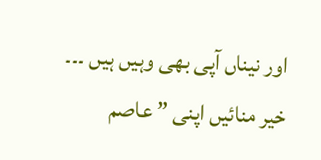اور نیناں آپی بھی وہیں ہیں ۔۔۔ خیر منائیں اپنی ” عاصم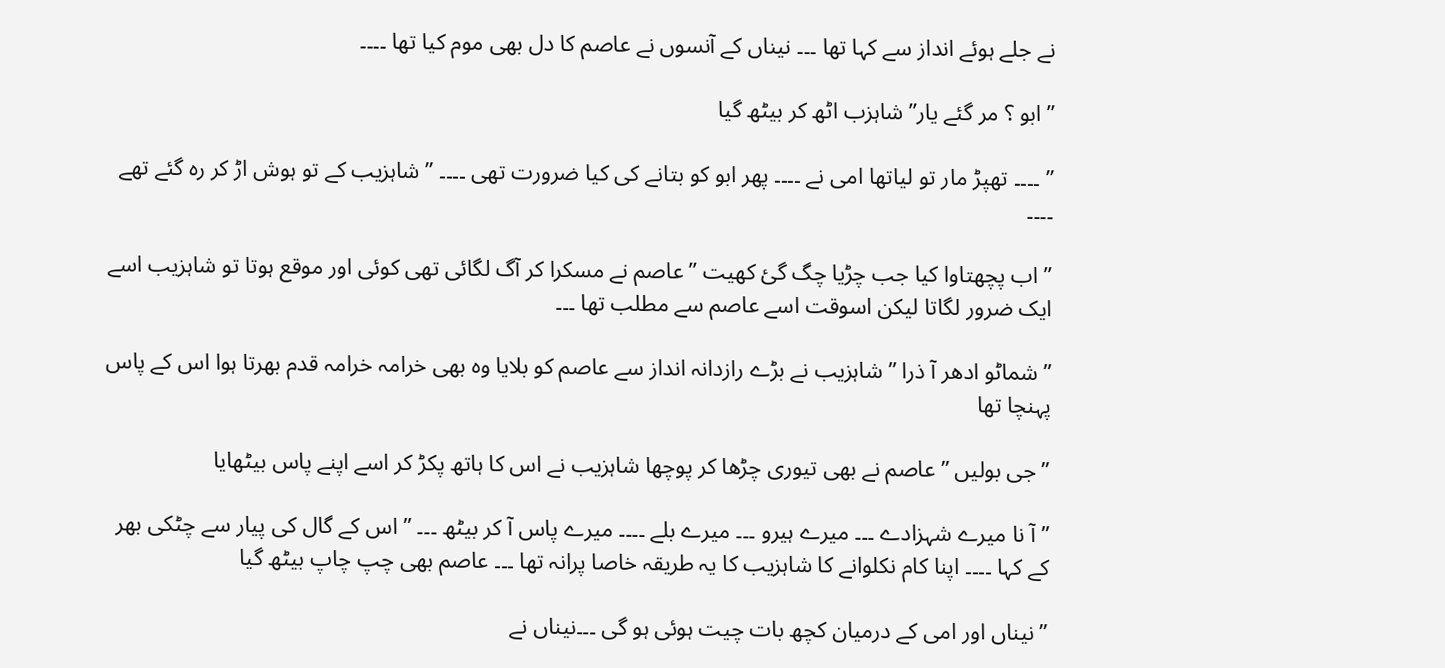نے جلے ہوئے انداز سے کہا تھا ۔۔۔ نیناں کے آنسوں نے عاصم کا دل بھی موم کیا تھا ۔۔۔۔

” ابو ؟ مر گئے یار” شاہزب اٹھ کر بیٹھ گیا

” ۔۔۔۔ تھپڑ مار تو لیاتھا امی نے ۔۔۔۔ پھر ابو کو بتانے کی کیا ضرورت تھی ۔۔۔۔ ” شاہزیب کے تو ہوش اڑ کر رہ گئے تھے ۔۔۔۔

” اب پچھتاوا کیا جب چڑیا چگ گئ کھیت ” عاصم نے مسکرا کر آگ لگائی تھی کوئی اور موقع ہوتا تو شاہزیب اسے ایک ضرور لگاتا لیکن اسوقت اسے عاصم سے مطلب تھا ۔۔۔

” شماٹو ادھر آ ذرا ” شاہزیب نے بڑے رازدانہ انداز سے عاصم کو بلایا وہ بھی خرامہ خرامہ قدم بھرتا ہوا اس کے پاس پہنچا تھا

” جی بولیں ” عاصم نے بھی تیوری چڑھا کر پوچھا شاہزیب نے اس کا ہاتھ پکڑ کر اسے اپنے پاس بیٹھایا

” آ نا میرے شہزادے ۔۔۔ میرے ہیرو ۔۔۔ میرے بلے ۔۔۔۔ میرے پاس آ کر بیٹھ ۔۔۔ ” اس کے گال کی پیار سے چٹکی بھر کے کہا ۔۔۔۔ اپنا کام نکلوانے کا شاہزیب کا یہ طریقہ خاصا پرانہ تھا ۔۔۔ عاصم بھی چپ چاپ بیٹھ گیا

” نیناں اور امی کے درمیان کچھ بات چیت ہوئی ہو گی ۔۔۔نیناں نے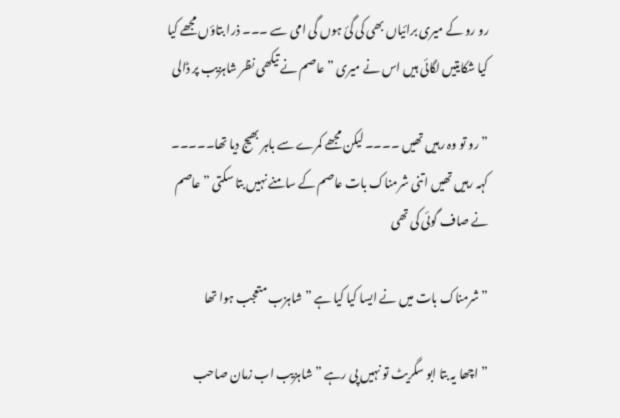رو رو کے میری برائیاں بھی کی گئ ہوں گی امی سے ۔۔۔ ذرا بتاؤں مجھے کیا کیا شکایتیں لگائی ہیں اس نے میری ” عاصم نے تیکھی نظر شاہزیب پر ڈالی

” رو تو وہ رہیں تھیں ۔۔۔۔ لیکن مجھے کمرے سے باہر بھیج دیا تھا۔۔۔۔۔ کہہ رہیں تھیں اتنی شرمناک بات عاصم کے سامنے نہیں بتا سکتی ” عاصم نے صاف گوئی کی تھی

” شرمناک بات میں نے ایسا کیا کیا ہے ” شاہزب متعجب ہوا تھا

” اچھا یہ بتا ابو سگریٹ تو نہیں پی رہے ” شاہزیب اب زمان صاحب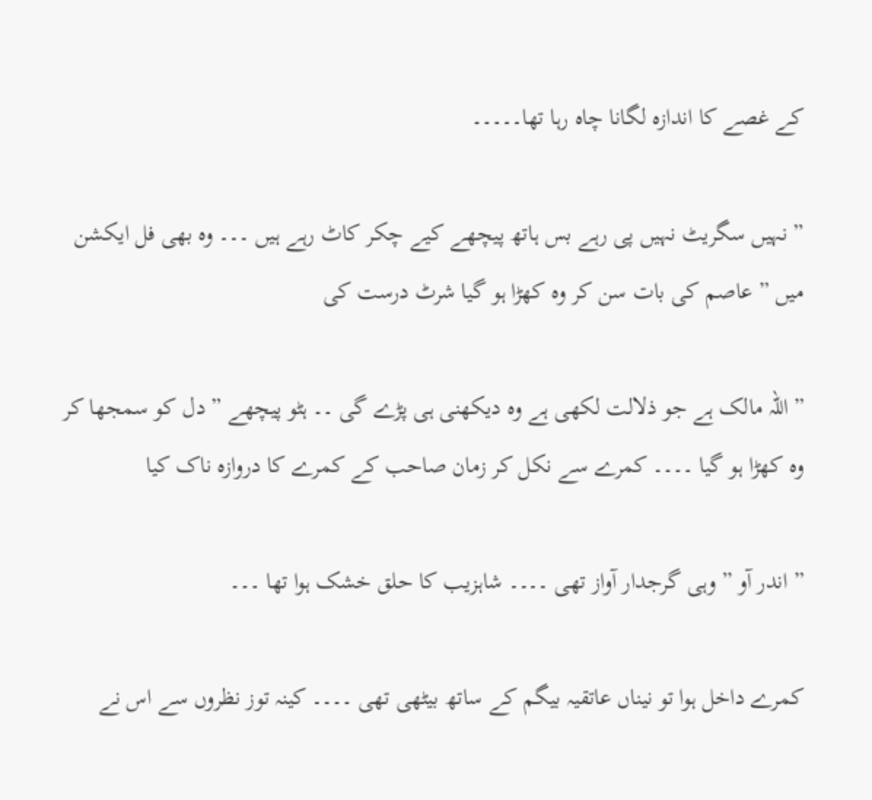کے غصے کا اندازہ لگانا چاہ رہا تھا۔۔۔۔۔

” نہیں سگریٹ نہیں پی رہے بس ہاتھ پیچھے کیے چکر کاٹ رہے ہیں ۔۔۔ وہ بھی فل ایکشن میں ” عاصم کی بات سن کر وہ کھڑا ہو گیا شرٹ درست کی

” اللہ مالک ہے جو ذلالت لکھی ہے وہ دیکھنی ہی پڑے گی ۔۔ ہٹو پیچھے ” دل کو سمجھا کر وہ کھڑا ہو گیا ۔۔۔۔ کمرے سے نکل کر زمان صاحب کے کمرے کا دروازہ ناک کیا

” اندر آو ” وہی گرجدار آواز تھی ۔۔۔۔ شاہزیب کا حلق خشک ہوا تھا ۔۔۔

کمرے داخل ہوا تو نیناں عاتقیہ بیگم کے ساتھ بیٹھی تھی ۔۔۔۔ کینہ توز نظروں سے اس نے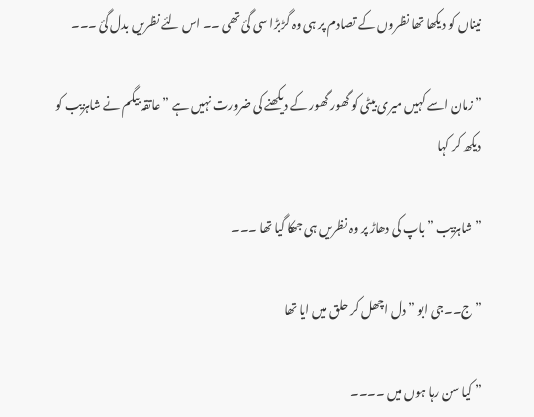نیناں کو دیکھا تھا نظروں کے تصادم پر ہی وہ گڑبڑا سی گئ تھی ۔۔ اس لئے نظریں بدل گئ ۔۔۔

” زمان اسے کہیں میری بیٹی کو گھور گھور کے دیکھنے کی ضرورت نہیں ہے ” عاتقہ بیگم نے شاہزیب کو دیکھ کر کہا

” شاہزیب ” باپ کی دھاڑ پر وہ نظریں ہی جھکا گیا تھا ۔۔۔

” ج۔۔جی ابو ” دل اچھل کر حلق میں ایا تھا

” کیا سن رہا ہوں میں ۔۔۔۔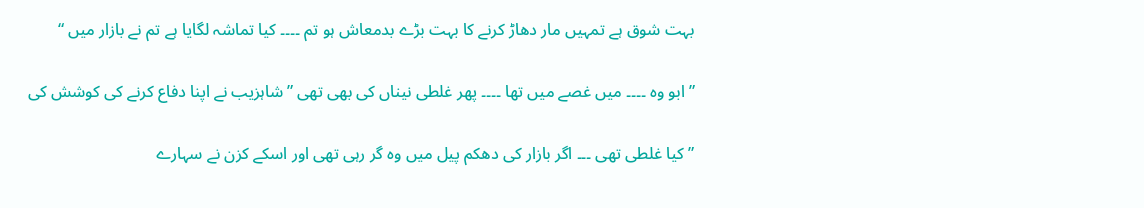بہت شوق ہے تمہیں مار دھاڑ کرنے کا بہت بڑے بدمعاش ہو تم ۔۔۔۔ کیا تماشہ لگایا ہے تم نے بازار میں “

” ابو وہ ۔۔۔۔ میں غصے میں تھا ۔۔۔۔ پھر غلطی نیناں کی بھی تھی ” شاہزیب نے اپنا دفاع کرنے کی کوشش کی

” کیا غلطی تھی ۔۔۔ اگر بازار کی دھکم پیل میں وہ گر رہی تھی اور اسکے کزن نے سہارے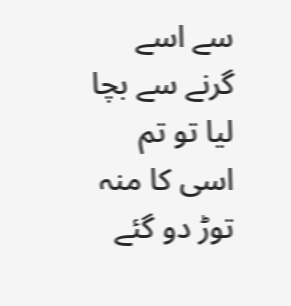سے اسے گرنے سے بچا لیا تو تم اسی کا منہ توڑ دو گئے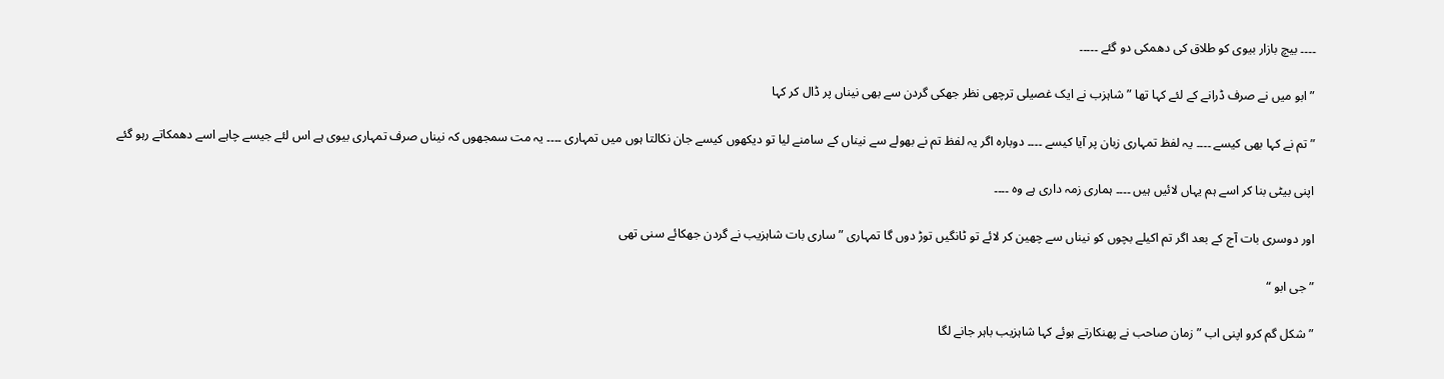۔۔۔۔ بیچ بازار بیوی کو طلاق کی دھمکی دو گئے ۔۔۔۔۔

” ابو میں نے صرف ڈرانے کے لئے کہا تھا ” شاہزب نے ایک غصیلی ترچھی نظر جھکی گردن سے بھی نیناں پر ڈال کر کہا

” تم نے کہا بھی کیسے ۔۔۔۔ یہ لفظ تمہاری زبان پر آیا کیسے ۔۔۔۔ دوبارہ اگر یہ لفظ تم نے بھولے سے نیناں کے سامنے لیا تو دیکھوں کیسے جان نکالتا ہوں میں تمہاری ۔۔۔۔ یہ مت سمجھوں کہ نیناں صرف تمہاری بیوی ہے اس لئے جیسے چاہے اسے دھمکاتے رہو گئے

اپنی بیٹی بنا کر اسے ہم یہاں لائیں ہیں ۔۔۔۔ ہماری زمہ داری ہے وہ ۔۔۔۔

اور دوسری بات آج کے بعد اگر تم اکیلے بچوں کو نیناں سے چھین کر لائے تو ٹانگیں توڑ دوں گا تمہاری ” ساری بات شاہزیب نے گردن جھکائے سنی تھی

” جی ابو “

” شکل گم کرو اپنی اب ” زمان صاحب نے پھنکارتے ہوئے کہا شاہزیب باہر جانے لگا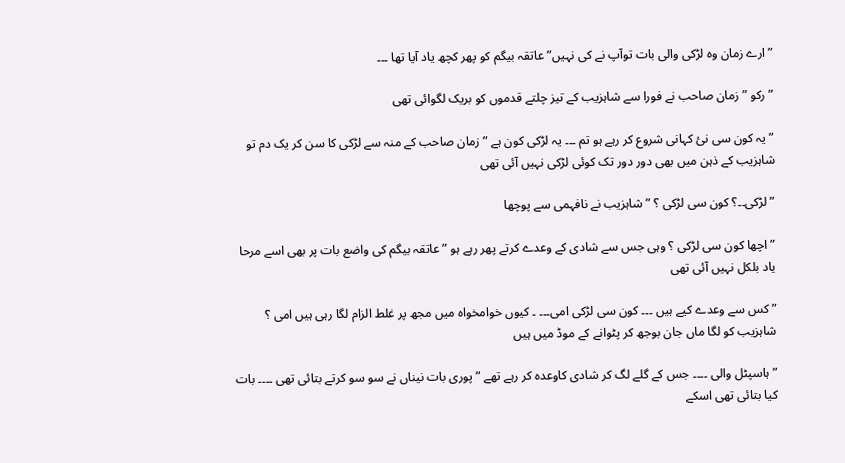” ارے زمان وہ لڑکی والی بات توآپ نے کی نہیں” عاتقہ بیگم کو پھر کچھ یاد آیا تھا ۔۔۔

” رکو ” زمان صاحب نے فورا سے شاہزیب کے تیز چلتے قدموں کو بریک لگوائی تھی

” یہ کون سی نئ کہانی شروع کر رہے ہو تم ۔۔۔ یہ لڑکی کون ہے ” زمان صاحب کے منہ سے لڑکی کا سن کر یک دم تو شاہزیب کے ذہن میں بھی دور دور تک کوئی لڑکی نہیں آئی تھی

” لڑکی۔۔؟ کون سی لڑکی ؟ ” شاہزیب نے نافہمی سے پوچھا

” اچھا کون سی لڑکی ؟ وہی جس سے شادی کے وعدے کرتے پھر رہے ہو ” عاتقہ بیگم کی واضع بات پر بھی اسے مرحا یاد بلکل نہیں آئی تھی

” کس سے وعدے کیے ہیں ۔۔۔ کون سی لڑکی امی۔۔۔ ۔ کیوں خوامخواہ میں مجھ پر غلط الزام لگا رہی ہیں امی ؟ شاہزیب کو لگا ماں جان بوجھ کر پٹوانے کے موڈ میں ہیں

” ہاسپٹل والی ۔۔۔۔ جس کے گلے لگ کر شادی کاوعدہ کر رہے تھے ” پوری بات نیناں نے سو سو کرتے بتائی تھی ۔۔۔۔ بات کیا بتائی تھی اسکے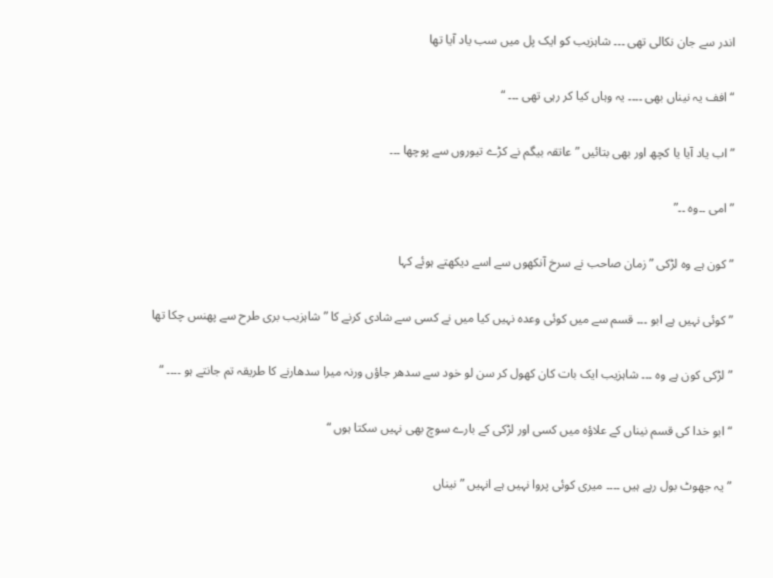اندر سے جان نکالی تھی ۔۔۔ شاہزیب کو ایک پل میں سب یاد آیا تھا

“افف یہ نیناں بھی ۔۔۔۔ یہ وہاں کیا کر رہی تھی ۔۔۔ “

” اب یاد آیا یا کچھ اور بھی بتائیں ” عاتقہ بیگم نے کڑے تیوروں سے پوچھا ۔۔۔

” امی ۔۔وہ ۔۔”

” کون ہے وہ لڑکی ” زمان صاحب نے سرخ آنکھوں سے اسے دیکھتے ہوئے کہا

” کوئی نہیں ہے ابو ۔۔۔ قسم سے میں کوئی وعدہ نہیں کیا میں نے کسی سے شادی کرنے کا ” شاہزیب بری طرح سے پھنس چکا تھا

” لڑکی کون ہے وہ ۔۔۔ شاہزیب ایک بات کان کھول کر سن لو خود سے سدھر جاؤں ورنہ میرا سدھارنے کا طریقہ تم جانتے ہو ۔۔۔۔ “

“ابو خدا کی قسم نیناں کے علاؤہ میں کسی اور لڑکی کے بارے سوچ بھی نہیں سکتا ہوں “

” یہ جھوٹ بول رہے ہیں ۔۔۔۔ میری کوئی پروا نہیں ہے انہیں ” نیناں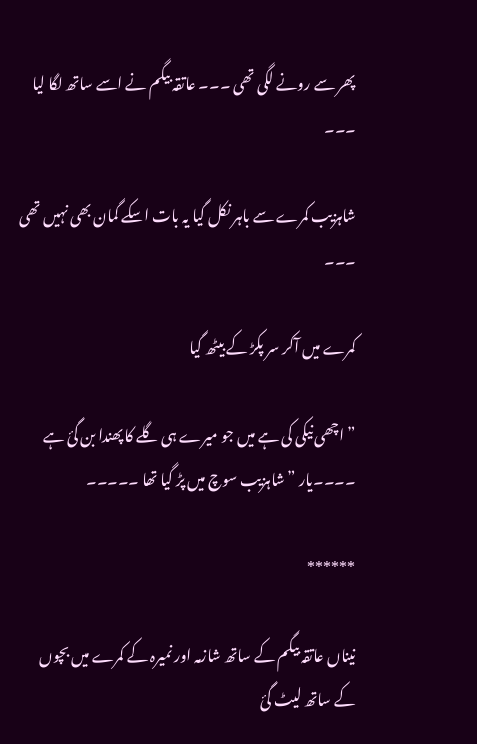پھر سے رونے لگی تھی ۔۔۔ عاتقہ بیگم نے اسے ساتھ لگا لیا ۔۔۔

شاہزیب کمرے سے باہر نکل گیا یہ بات اسکے گمان بھی نہیں تھی ۔۔۔

کمرے میں آکر سر پکڑ کے بیٹھ گیا

” اچھی نیکی کی ہے میں جو میرے ہی گلے کا پھندا بن گئ ہے ۔۔۔۔یار ” شاہزیب سوچ میں پڑ گیا تھا ۔۔۔۔۔

******

نیناں عاتقہ بیگم کے ساتھ شازمہ اور نمیرہ کے کمرے میں بچوں کے ساتھ لیٹ گئ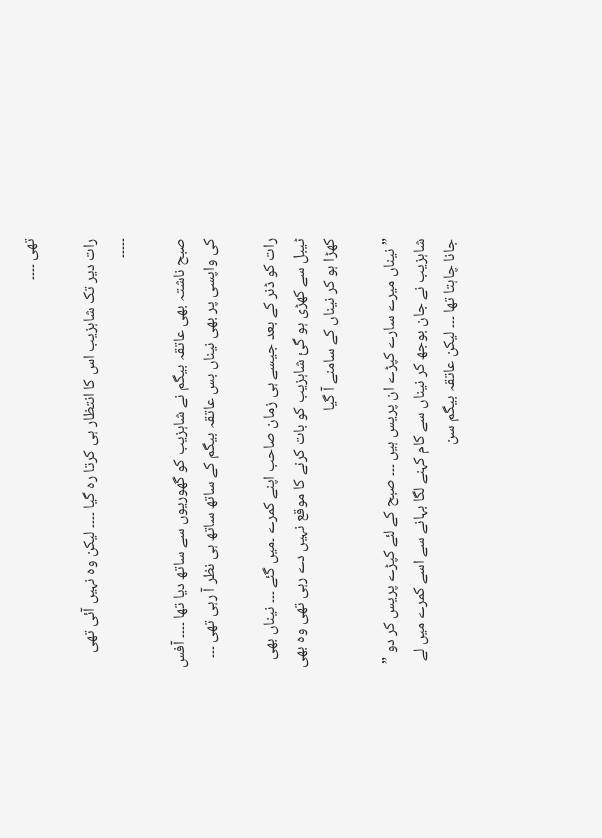تھی ۔۔۔۔

رات دیر تک شاہزیب اس کا انتظار ہی کرتا رہ گیا ۔۔۔۔ لیکن وہ نہیں آئی تھی ۔۔۔۔۔

صبح ناشتہ بھی عاتقہ بیگم نے شاہزیب کو گھوریوں سے ساتھ دیا تھا ۔۔۔۔ آفس کی واپسی پر بھی نیناں بس عاتقہ بیگم کے ساتھ ساتھ ہی نظر آ رہی تھی ۔۔۔

رات کو ڈنر کے بعد جیسے ہی زمان صاحب اپنے کمرے ۔میں گئے ۔۔۔ نیناں بھی ٹیبل سے کھڑی ہو گئ شاہزیب کو بات کرنے کا موقع نہیں دے رہی تھی وہ بھی کھڑا ہو کر نیناں کے سامنے آ گیا

” نیناں میرے سارے کپڑے ان پریس ہیں ۔۔۔ صبح کے لئے کپڑے پریس کر دو ” شاہزیب نے جان بوجھ کر نیناں سے کام کہنے لگا بہانے سے اسے کمرے میں لے جانا چاہتا تھا ۔۔۔ لیکن عاتقہ بیگم سن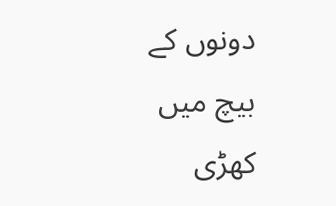دونوں کے بیچ میں کھڑی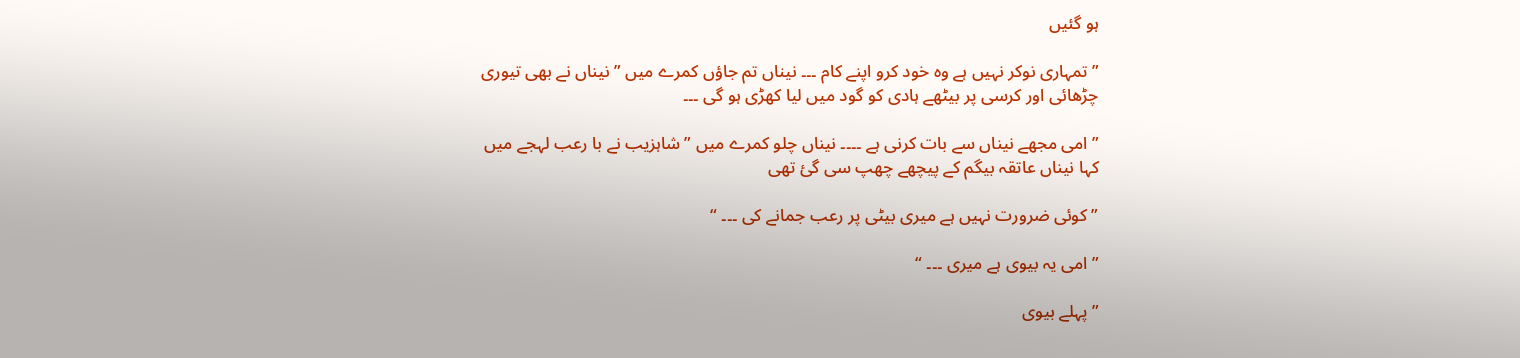ہو گئیں

” تمہاری نوکر نہیں ہے وہ خود کرو اپنے کام ۔۔۔ نیناں تم جاؤں کمرے میں ” نیناں نے بھی تیوری چڑھائی اور کرسی پر بیٹھے ہادی کو گود میں لیا کھڑی ہو گی ۔۔۔

” امی مجھے نیناں سے بات کرنی ہے ۔۔۔۔ نیناں چلو کمرے میں ” شاہزیب نے با رعب لہجے میں کہا نیناں عاتقہ بیگم کے پیچھے چھپ سی گئ تھی

” کوئی ضرورت نہیں ہے میری بیٹی پر رعب جمانے کی ۔۔۔ “

” امی یہ بیوی ہے میری ۔۔۔ “

” پہلے بیوی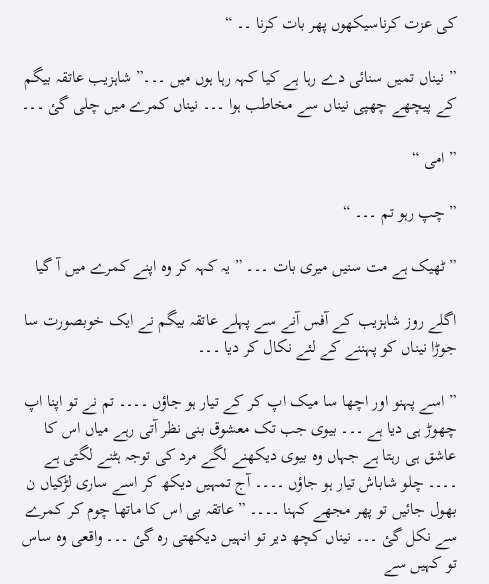کی عزت کرناسیکھوں پھر بات کرنا ۔۔ “

” نیناں تمیں سنائی دے رہا ہے کیا کہہ رہا ہوں میں ۔۔۔” شاہزیب عاتقہ بیگم کے پیچھے چھپی نیناں سے مخاطب ہوا ۔۔۔ نیناں کمرے میں چلی گئ ۔۔۔

” امی “

” چپ رہو تم ۔۔۔ “

” ٹھیک ہے مت سنیں میری بات ۔۔۔ ” یہ کہہ کر وہ اپنے کمرے میں آ گیا

اگلے روز شاہزیب کے آفس آنے سے پہلے عاتقہ بیگم نے ایک خوبصورت سا جوڑا نیناں کو پہننے کے لئے نکال کر دیا ۔۔۔

” اسے پہنو اور اچھا سا میک اپ کر کے تیار ہو جاؤں ۔۔۔۔ تم نے تو اپنا اپ چھوڑ ہی دیا ہے ۔۔۔ بیوی جب تک معشوق بنی نظر آتی رہے میاں اس کا عاشق ہی رہتا ہے جہاں وہ بیوی دیکھنے لگے مرد کی توجہ ہٹنے لگتی ہے ۔۔۔۔ چلو شاباش تیار ہو جاؤں ۔۔۔۔ آج تمہیں دیکھ کر اسے ساری لڑکیاں ن بھول جائیں تو پھر مجھے کہنا ۔۔۔۔ ” عاتقہ بی اس کا ماتھا چوم کر کمرے سے نکل گئ ۔۔۔ نیناں کچھ دیر تو انہیں دیکھتی رہ گئ ۔۔۔ واقعی وہ ساس تو کہیں سے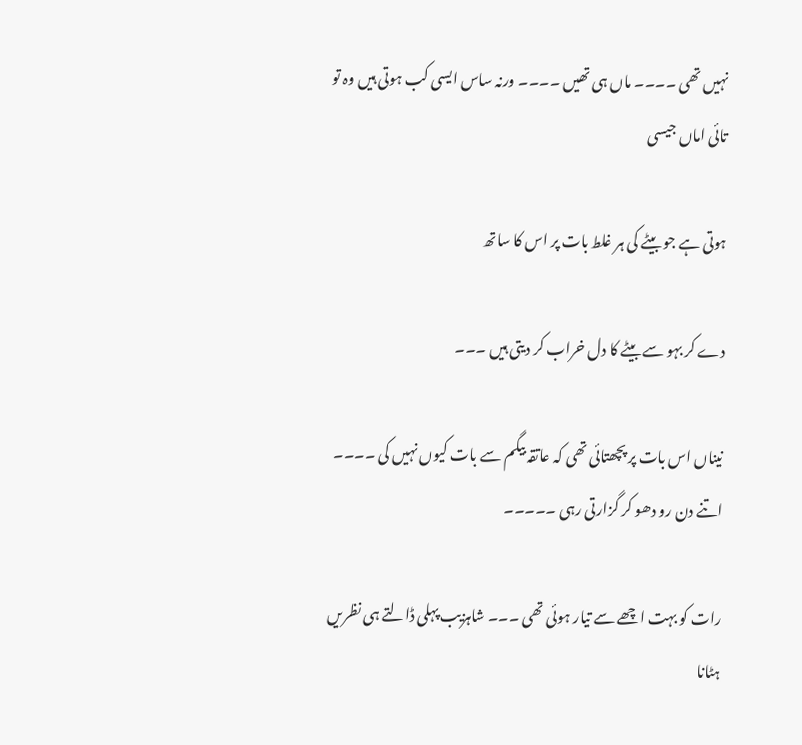نہیں تھی ۔۔۔۔ ماں ہی تھیں ۔۔۔۔ ورنہ ساس ایسی کب ہوتی ہیں وہ تو تائی اماں جیسی

ہوتی ہے جو بیٹے کی ہر غلط بات پر اس کا ساتھ

دے کر بہو سے بیٹے کا دل خراب کر دیتی ہیں ۔۔۔

نیناں اس بات پر پچھتائی تھی کہ عاتقہ بیگم سے بات کیوں نہیں کی ۔۔۔۔ اتنے دن رو دھو کر گزارتی رہی ۔۔۔۔۔

رات کو بہت اچھے سے تیار ہوئی تھی ۔۔۔ شاہزیب پہلی ڈالتے ہی نظریں ہٹانا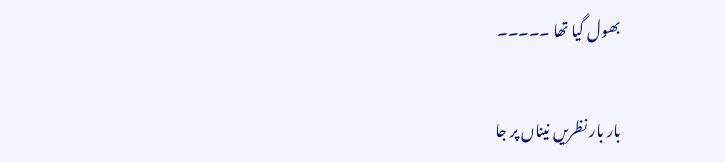بھول گیا تھا ۔۔۔۔۔

بار بار نظریں نیناں پر جا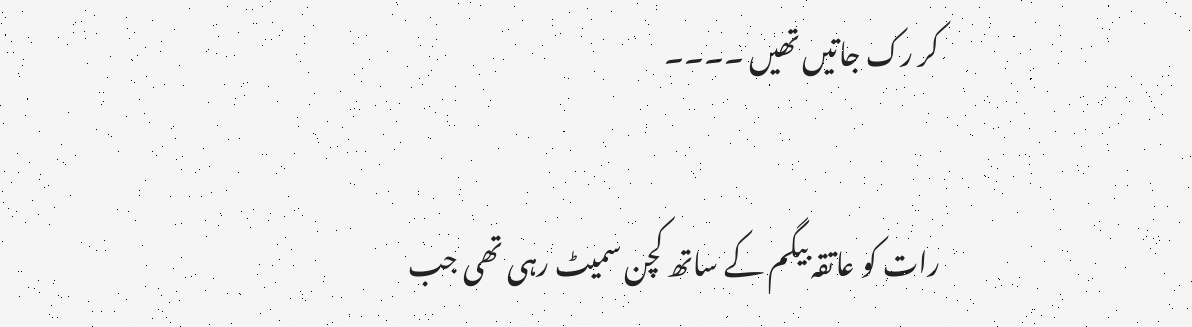کر رک جاتیں تھیں ۔۔۔۔

رات کو عاتقہ بیگم کے ساتھ کچن سمیٹ رہی تھی جب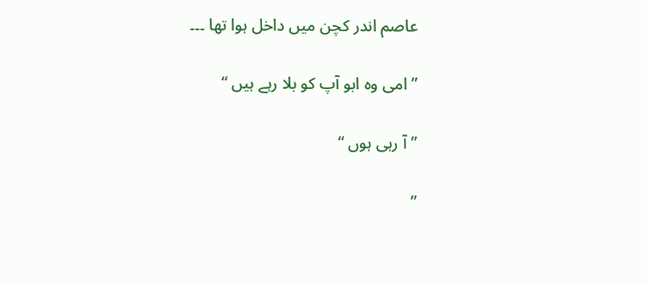عاصم اندر کچن میں داخل ہوا تھا ۔۔۔

” امی وہ ابو آپ کو بلا رہے ہیں “

” آ رہی ہوں “

”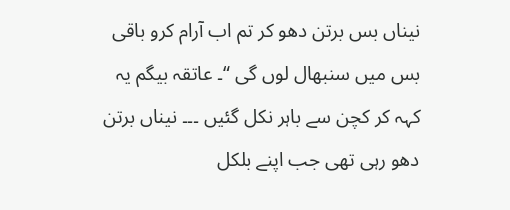نیناں بس برتن دھو کر تم اب آرام کرو باقی بس میں سنبھال لوں گی “۔ عاتقہ بیگم یہ کہہ کر کچن سے باہر نکل گئیں ۔۔۔ نیناں برتن دھو رہی تھی جب اپنے بلکل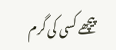پیچھے کسی کی گرم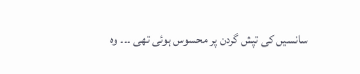سانسیں کی تپش گردن پر محسوس ہوئی تھی ۔۔۔ وہ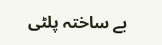بے ساختہ پلٹی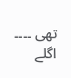تھی ۔۔۔۔ اگلے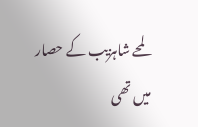لمحے شاہزیب کے حصار میں تھی